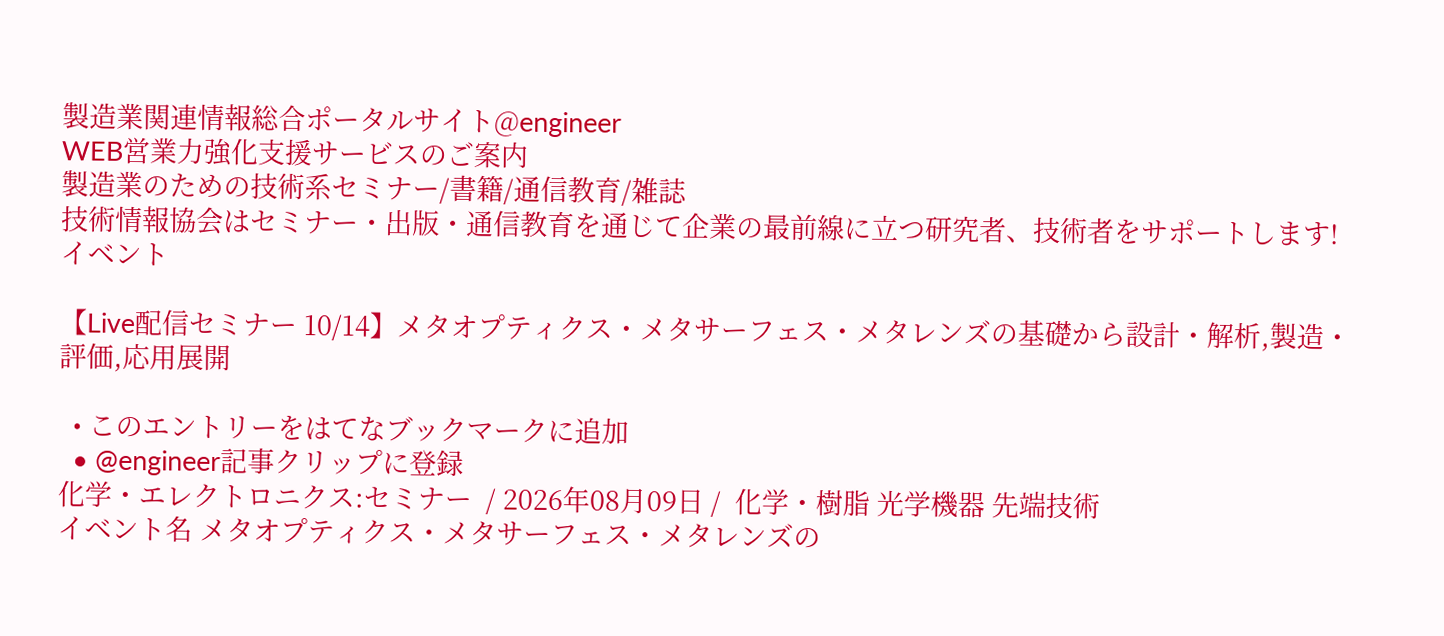製造業関連情報総合ポータルサイト@engineer
WEB営業力強化支援サービスのご案内
製造業のための技術系セミナー/書籍/通信教育/雑誌
技術情報協会はセミナー・出版・通信教育を通じて企業の最前線に立つ研究者、技術者をサポートします!
イベント

【Live配信セミナー 10/14】メタオプティクス・メタサーフェス・メタレンズの基礎から設計・解析,製造・評価,応用展開

  • このエントリーをはてなブックマークに追加
  • @engineer記事クリップに登録
化学・エレクトロニクス:セミナー  / 2026年08月09日 /  化学・樹脂 光学機器 先端技術
イベント名 メタオプティクス・メタサーフェス・メタレンズの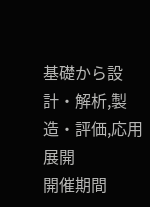基礎から設計・解析,製造・評価,応用展開
開催期間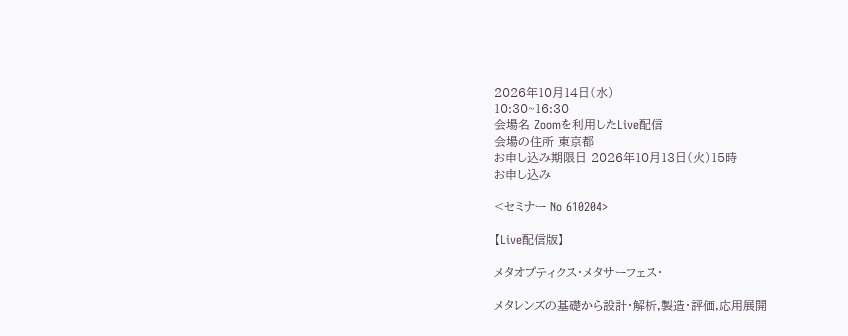2026年10月14日(水)
10:30~16:30
会場名 Zoomを利用したLive配信
会場の住所 東京都
お申し込み期限日 2026年10月13日(火)15時
お申し込み

<セミナー No 610204>

【Live配信版】

メタオプティクス・メタサーフェス・

メタレンズの基礎から設計・解析,製造・評価,応用展開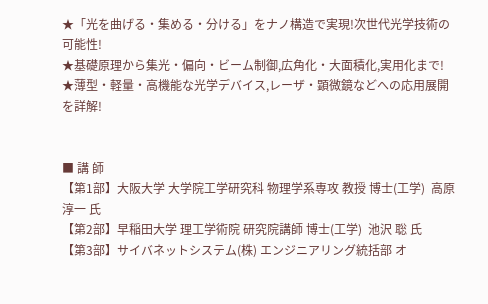★「光を曲げる・集める・分ける」をナノ構造で実現!次世代光学技術の可能性!
★基礎原理から集光・偏向・ビーム制御,広角化・大面積化,実用化まで!
★薄型・軽量・高機能な光学デバイス,レーザ・顕微鏡などへの応用展開を詳解!


■ 講 師
【第1部】大阪大学 大学院工学研究科 物理学系専攻 教授 博士(工学)  高原 淳一 氏
【第2部】早稲田大学 理工学術院 研究院講師 博士(工学)  池沢 聡 氏
【第3部】サイバネットシステム(株) エンジニアリング統括部 オ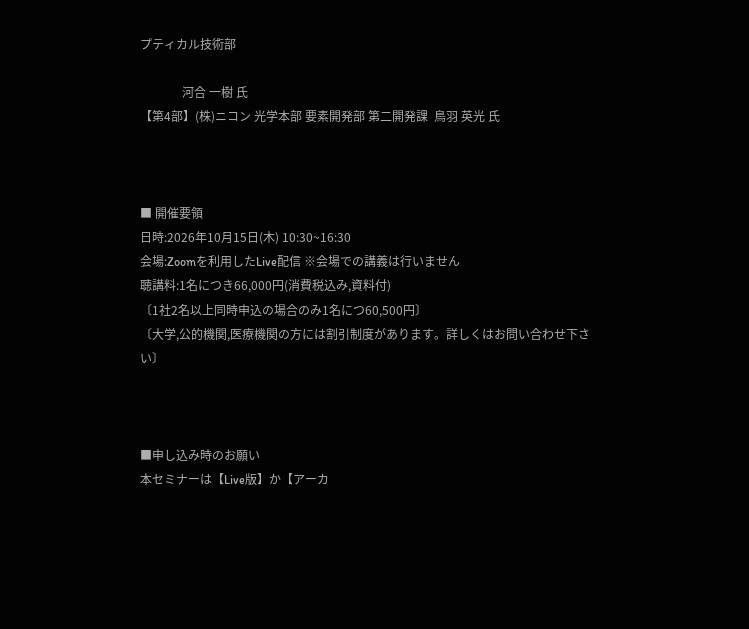プティカル技術部

              河合 一樹 氏
【第4部】(株)ニコン 光学本部 要素開発部 第二開発課  鳥羽 英光 氏



■ 開催要領
日時:2026年10月15日(木) 10:30~16:30
会場:Zoomを利用したLive配信 ※会場での講義は行いません
聴講料:1名につき66,000円(消費税込み,資料付)
〔1社2名以上同時申込の場合のみ1名につ60,500円〕
〔大学,公的機関,医療機関の方には割引制度があります。詳しくはお問い合わせ下さい〕



■申し込み時のお願い
本セミナーは【Live版】か【アーカ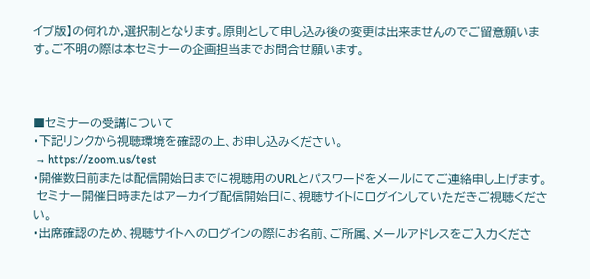イブ版】の何れか,選択制となります。原則として申し込み後の変更は出来ませんのでご留意願います。ご不明の際は本セミナーの企画担当までお問合せ願います。



■セミナーの受講について
・下記リンクから視聴環境を確認の上、お申し込みください。
 → https://zoom.us/test
・開催数日前または配信開始日までに視聴用のURLとパスワードをメールにてご連絡申し上げます。
 セミナー開催日時またはアーカイブ配信開始日に、視聴サイトにログインしていただきご視聴ください。
・出席確認のため、視聴サイトへのログインの際にお名前、ご所属、メールアドレスをご入力くださ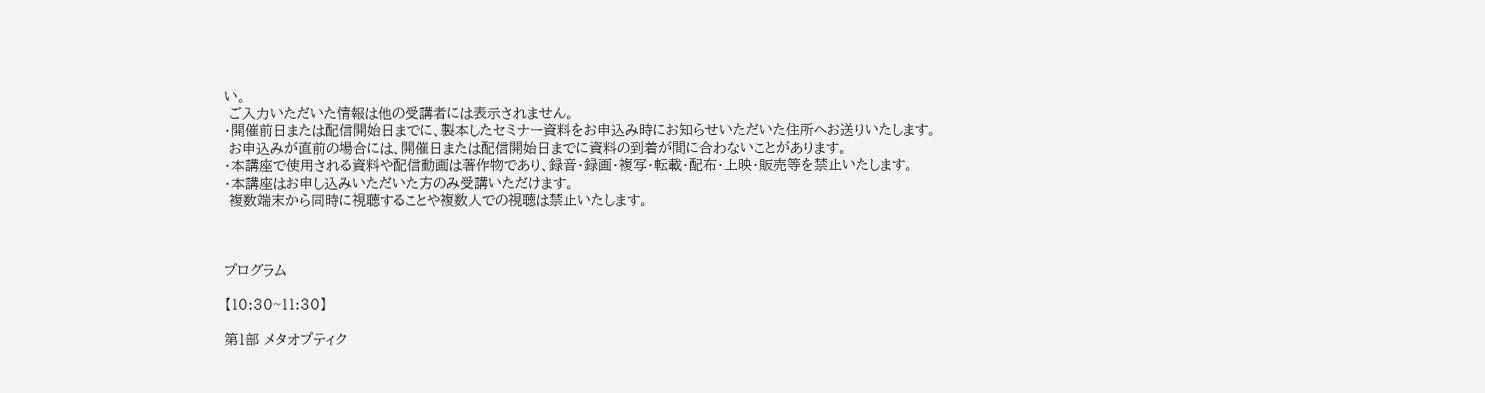い。
 ご入力いただいた情報は他の受講者には表示されません。
・開催前日または配信開始日までに、製本したセミナー資料をお申込み時にお知らせいただいた住所へお送りいたします。
 お申込みが直前の場合には、開催日または配信開始日までに資料の到着が間に合わないことがあります。
・本講座で使用される資料や配信動画は著作物であり、録音・録画・複写・転載・配布・上映・販売等を禁止いたします。
・本講座はお申し込みいただいた方のみ受講いただけます。
 複数端末から同時に視聴することや複数人での視聴は禁止いたします。



プログラム

【10:30~11:30】

第1部 メタオプティク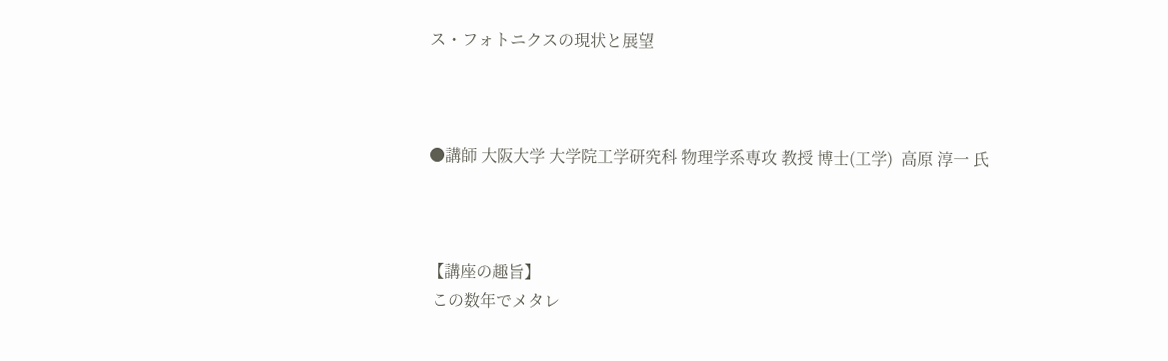ス・フォトニクスの現状と展望



●講師 大阪大学 大学院工学研究科 物理学系専攻 教授 博士(工学)  高原 淳一 氏



【講座の趣旨】
 この数年でメタレ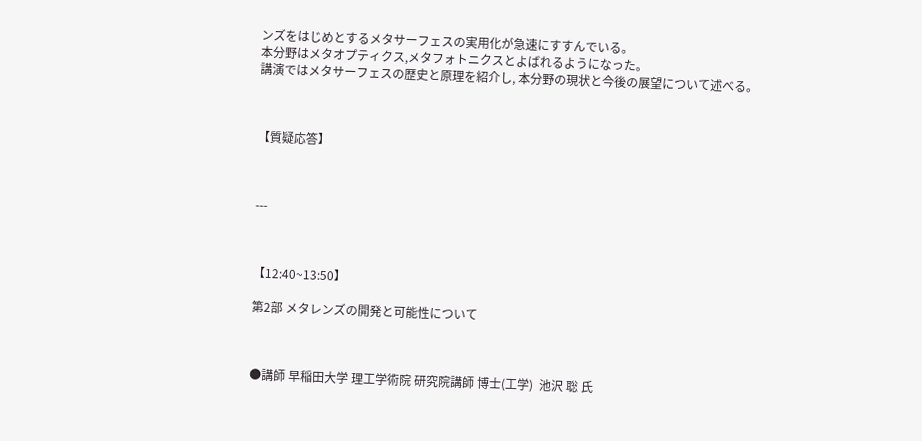ンズをはじめとするメタサーフェスの実用化が急速にすすんでいる。
本分野はメタオプティクス,メタフォトニクスとよばれるようになった。
講演ではメタサーフェスの歴史と原理を紹介し, 本分野の現状と今後の展望について述べる。



【質疑応答】



---



【12:40~13:50】

第2部 メタレンズの開発と可能性について



●講師 早稲田大学 理工学術院 研究院講師 博士(工学)  池沢 聡 氏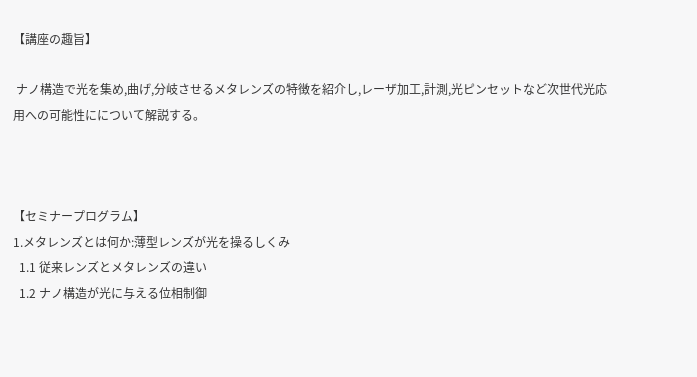【講座の趣旨】

 ナノ構造で光を集め,曲げ,分岐させるメタレンズの特徴を紹介し,レーザ加工,計測,光ピンセットなど次世代光応用への可能性にについて解説する。



【セミナープログラム】
1.メタレンズとは何か:薄型レンズが光を操るしくみ
  1.1 従来レンズとメタレンズの違い
  1.2 ナノ構造が光に与える位相制御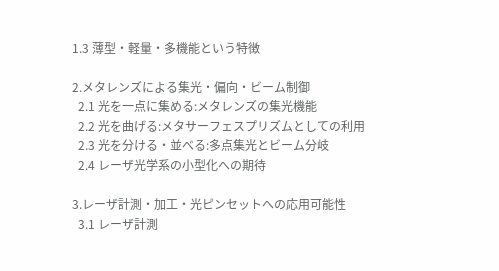1.3 薄型・軽量・多機能という特徴

2.メタレンズによる集光・偏向・ビーム制御
  2.1 光を一点に集める:メタレンズの集光機能
  2.2 光を曲げる:メタサーフェスプリズムとしての利用
  2.3 光を分ける・並べる:多点集光とビーム分岐
  2.4 レーザ光学系の小型化への期待

3.レーザ計測・加工・光ピンセットへの応用可能性
  3.1 レーザ計測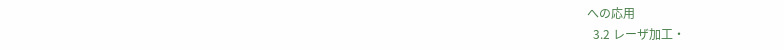への応用
  3.2 レーザ加工・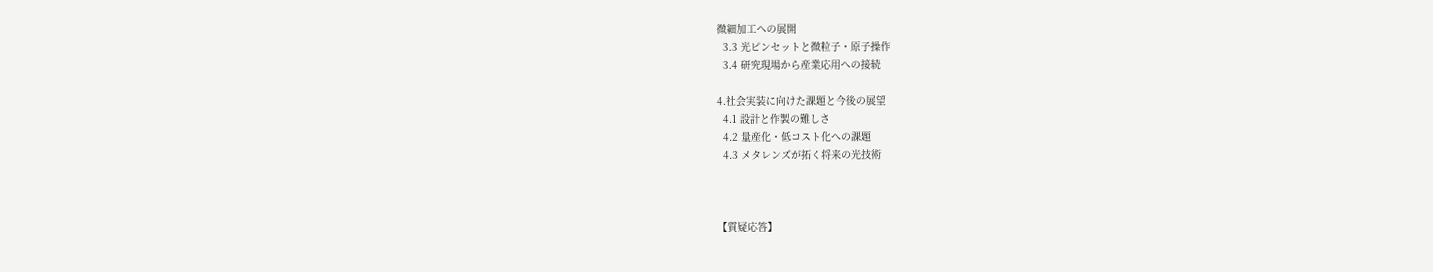微細加工への展開
  3.3 光ピンセットと微粒子・原子操作
  3.4 研究現場から産業応用への接続

4.社会実装に向けた課題と今後の展望
  4.1 設計と作製の難しさ
  4.2 量産化・低コスト化への課題
  4.3 メタレンズが拓く将来の光技術



【質疑応答】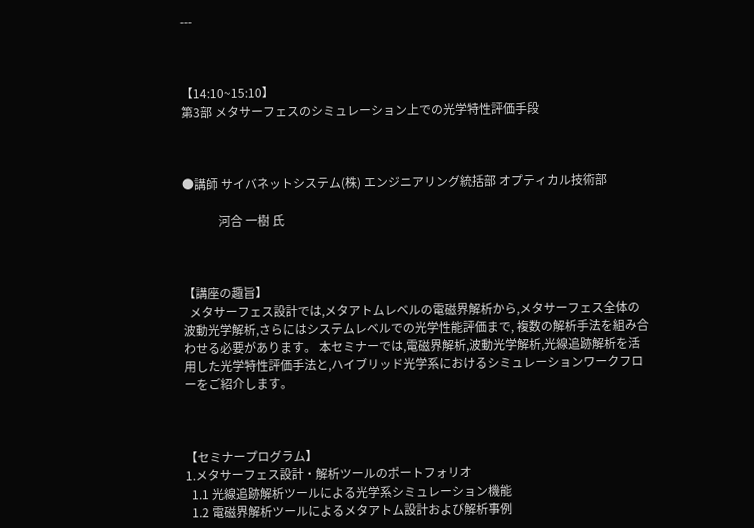---



【14:10~15:10】
第3部 メタサーフェスのシミュレーション上での光学特性評価手段



●講師 サイバネットシステム(株) エンジニアリング統括部 オプティカル技術部

            河合 一樹 氏



【講座の趣旨】
  メタサーフェス設計では,メタアトムレベルの電磁界解析から,メタサーフェス全体の波動光学解析,さらにはシステムレベルでの光学性能評価まで, 複数の解析手法を組み合わせる必要があります。 本セミナーでは,電磁界解析,波動光学解析,光線追跡解析を活用した光学特性評価手法と,ハイブリッド光学系におけるシミュレーションワークフローをご紹介します。



【セミナープログラム】
1.メタサーフェス設計・解析ツールのポートフォリオ
  1.1 光線追跡解析ツールによる光学系シミュレーション機能
  1.2 電磁界解析ツールによるメタアトム設計および解析事例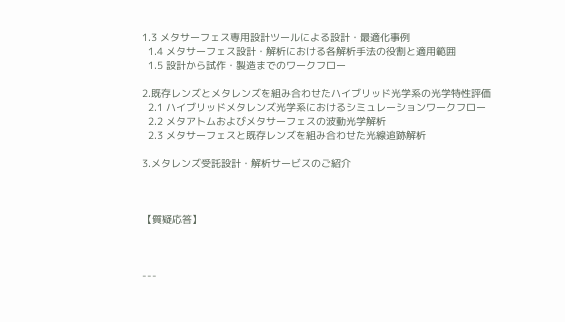1.3 メタサーフェス専用設計ツールによる設計・最適化事例
  1.4 メタサーフェス設計・解析における各解析手法の役割と適用範囲
  1.5 設計から試作・製造までのワークフロー

2.既存レンズとメタレンズを組み合わせたハイブリッド光学系の光学特性評価
  2.1 ハイブリッドメタレンズ光学系におけるシミュレーションワークフロー
  2.2 メタアトムおよびメタサーフェスの波動光学解析
  2.3 メタサーフェスと既存レンズを組み合わせた光線追跡解析

3.メタレンズ受託設計・解析サービスのご紹介



【質疑応答】



---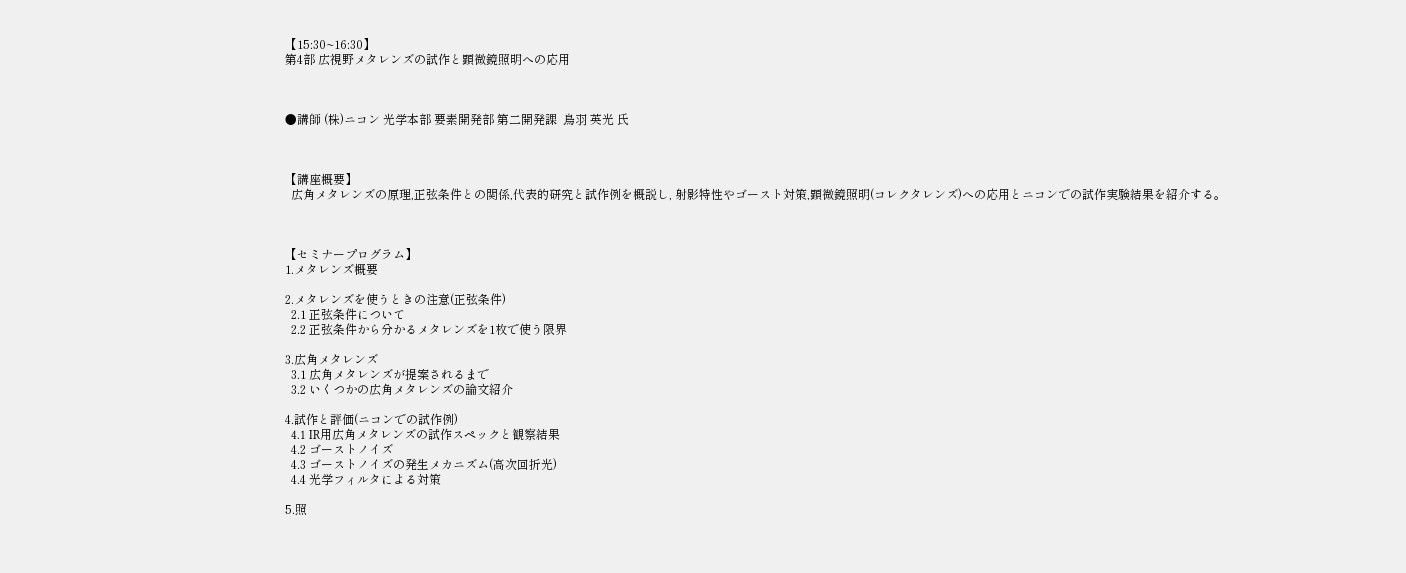【15:30~16:30】
第4部 広視野メタレンズの試作と顕微鏡照明への応用



●講師 (株)ニコン 光学本部 要素開発部 第二開発課  鳥羽 英光 氏



【講座概要】
  広角メタレンズの原理,正弦条件との関係,代表的研究と試作例を概説し, 射影特性やゴースト対策,顕微鏡照明(コレクタレンズ)への応用とニコンでの試作実験結果を紹介する。



【セミナープログラム】
1.メタレンズ概要

2.メタレンズを使うときの注意(正弦条件)
  2.1 正弦条件について
  2.2 正弦条件から分かるメタレンズを1枚で使う限界

3.広角メタレンズ
  3.1 広角メタレンズが提案されるまで
  3.2 いくつかの広角メタレンズの論文紹介

4.試作と評価(ニコンでの試作例)
  4.1 IR用広角メタレンズの試作スペックと観察結果
  4.2 ゴーストノイズ
  4.3 ゴーストノイズの発生メカニズム(高次回折光)
  4.4 光学フィルタによる対策

5.照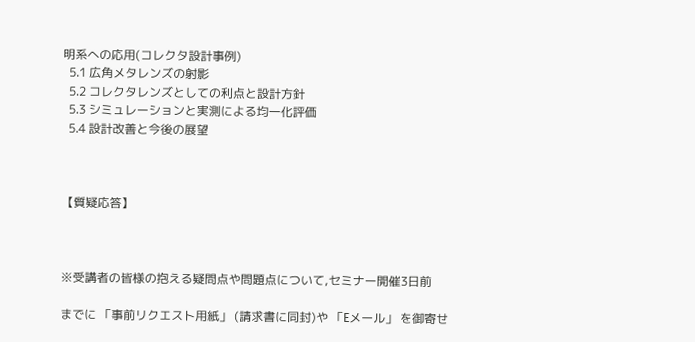明系への応用(コレクタ設計事例)
  5.1 広角メタレンズの射影
  5.2 コレクタレンズとしての利点と設計方針
  5.3 シミュレーションと実測による均一化評価
  5.4 設計改善と今後の展望



【質疑応答】



※受講者の皆様の抱える疑問点や問題点について,セミナー開催3日前

までに 「事前リクエスト用紙」 (請求書に同封)や 「Eメール」 を御寄せ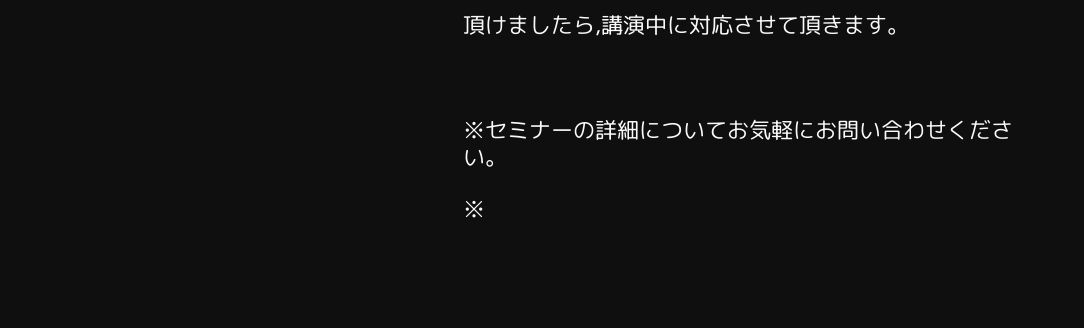頂けましたら,講演中に対応させて頂きます。



※セミナーの詳細についてお気軽にお問い合わせください。

※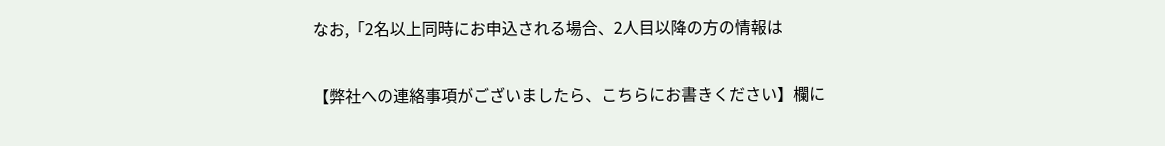なお,「2名以上同時にお申込される場合、2人目以降の方の情報は

【弊社への連絡事項がございましたら、こちらにお書きください】欄に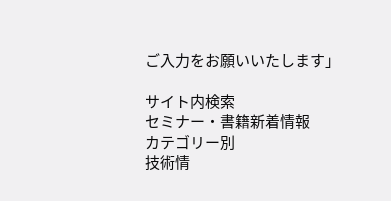ご入力をお願いいたします」

サイト内検索
セミナー・書籍新着情報
カテゴリー別
技術情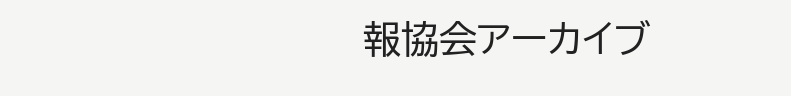報協会アーカイブ